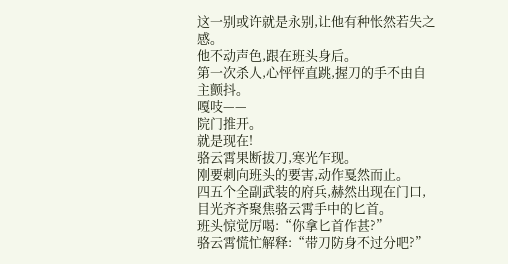这一别或许就是永别,让他有种怅然若失之感。
他不动声色,跟在班头身后。
第一次杀人,心怦怦直跳,握刀的手不由自主颤抖。
嘎吱——
院门推开。
就是现在!
骆云霄果断拔刀,寒光乍现。
刚要刺向班头的要害,动作戛然而止。
四五个全副武装的府兵,赫然出现在门口,目光齐齐聚焦骆云霄手中的匕首。
班头惊觉厉喝:“你拿匕首作甚?”
骆云霄慌忙解释:“带刀防身不过分吧?”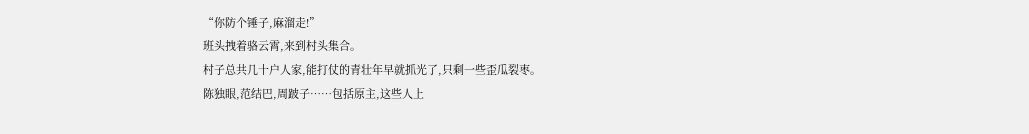“你防个锤子,麻溜走!”
班头拽着骆云霄,来到村头集合。
村子总共几十户人家,能打仗的青壮年早就抓光了,只剩一些歪瓜裂枣。
陈独眼,范结巴,周跛子……包括原主,这些人上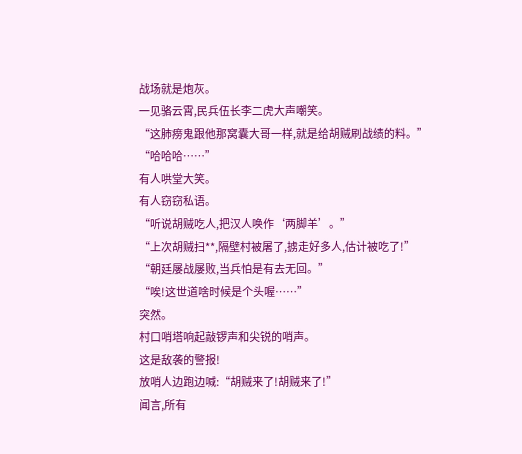战场就是炮灰。
一见骆云霄,民兵伍长李二虎大声嘲笑。
“这肺痨鬼跟他那窝囊大哥一样,就是给胡贼刷战绩的料。”
“哈哈哈……”
有人哄堂大笑。
有人窃窃私语。
“听说胡贼吃人,把汉人唤作‘两脚羊’。”
“上次胡贼扫**,隔壁村被屠了,掳走好多人,估计被吃了!”
“朝廷屡战屡败,当兵怕是有去无回。”
“唉!这世道啥时候是个头喔……”
突然。
村口哨塔响起敲锣声和尖锐的哨声。
这是敌袭的警报!
放哨人边跑边喊:“胡贼来了!胡贼来了!”
闻言,所有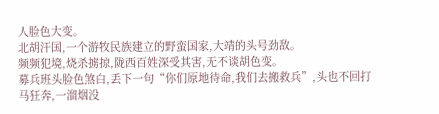人脸色大变。
北胡汗国,一个游牧民族建立的野蛮国家,大靖的头号劲敌。
频频犯境,烧杀掳掠,陇西百姓深受其害,无不谈胡色变。
募兵班头脸色煞白,丢下一句“你们原地待命,我们去搬救兵”,头也不回打马狂奔,一溜烟没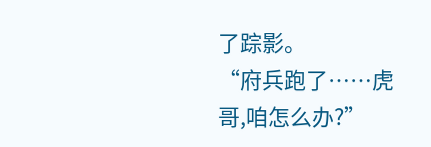了踪影。
“府兵跑了……虎哥,咱怎么办?”